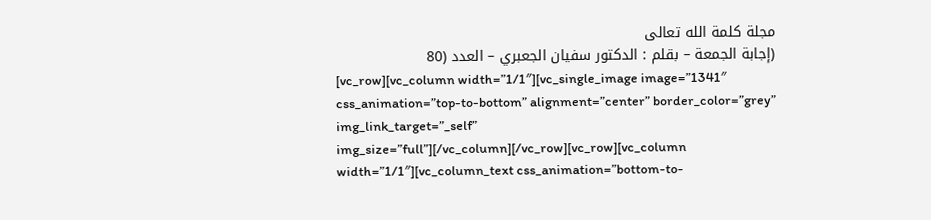مجلة كلمة الله تعالى
(إجابة الجمعة – بقلم : الدكتور سفيان الجعبري – العدد (80
[vc_row][vc_column width=”1/1″][vc_single_image image=”1341″ css_animation=”top-to-bottom” alignment=”center” border_color=”grey” img_link_target=”_self” img_size=”full”][/vc_column][/vc_row][vc_row][vc_column width=”1/1″][vc_column_text css_animation=”bottom-to-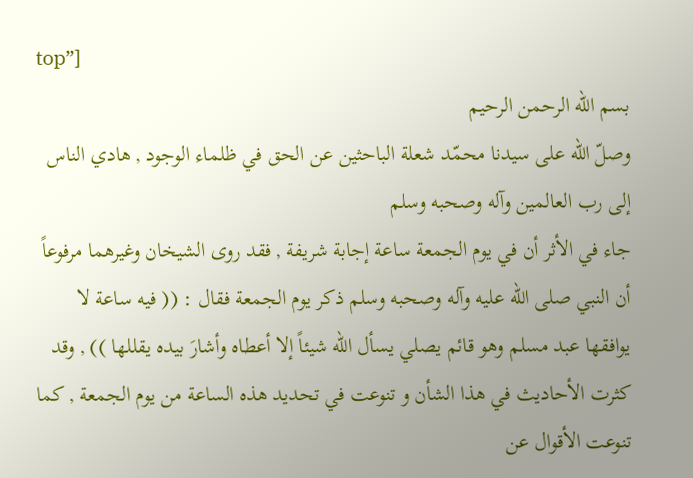top”]
بسم الله الرحمن الرحيم
وصلّ الله على سيدنا محمّد شعلة الباحثين عن الحق في ظلماء الوجود , هادي الناس إلى رب العالمين وآله وصحبه وسلم
جاء في الأثر أن في يوم الجمعة ساعة إجابة شريفة , فقد روى الشيخان وغيرهما مرفوعاً أن النبي صلى الله عليه وآله وصحبه وسلم ذكر يوم الجمعة فقال : (( فيه ساعة لا يوافقها عبد مسلم وهو قائم يصلي يسأل الله شيئاً إلا أعطاه وأشارَ بيده يقللها )) , وقد كثرت الأحاديث في هذا الشأن و تنوعت في تحديد هذه الساعة من يوم الجمعة , كما تنوعت الأقوال عن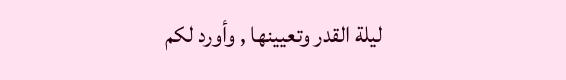ليلة القدر وتعيينها , وأورد لكم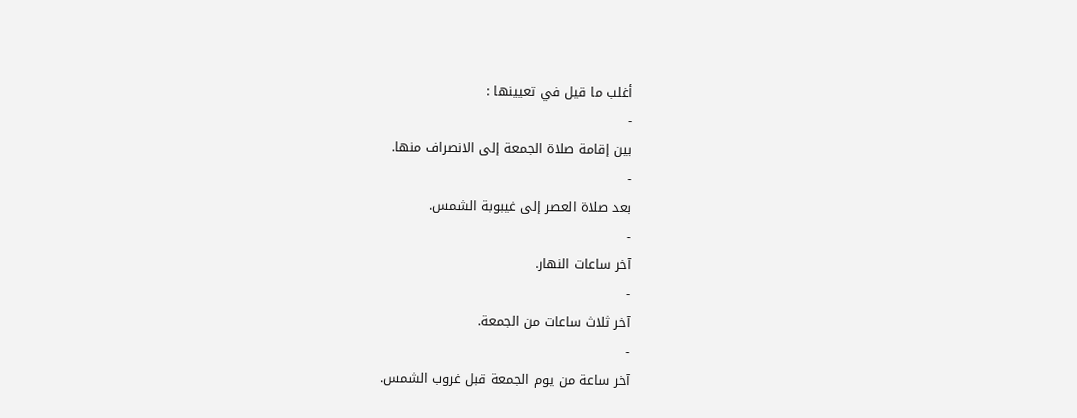أغلب ما قيل في تعيينها :
-
بين إقامة صلاة الجمعة إلى الانصراف منها.
-
بعد صلاة العصر إلى غيبوبة الشمس.
-
آخر ساعات النهار.
-
آخر ثلاث ساعات من الجمعة.
-
آخر ساعة من يوم الجمعة قبل غروب الشمس.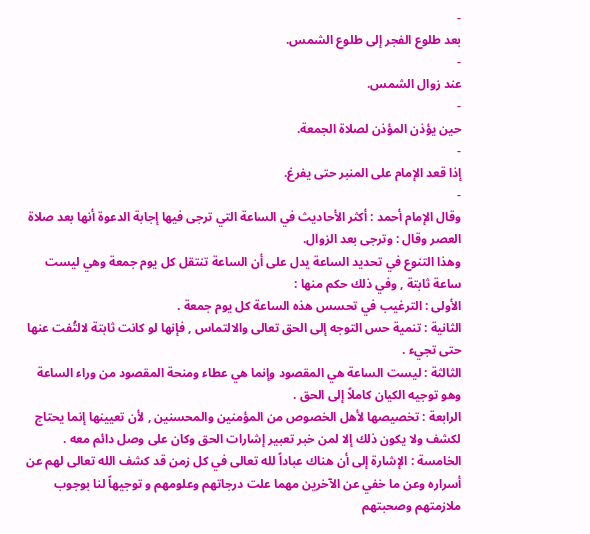-
بعد طلوع الفجر إلى طلوع الشمس.
-
عند زوال الشمس.
-
حين يؤذن المؤذن لصلاة الجمعة.
-
إذا قعد الإمام على المنبر حتى يفرغ.
-
وقال الإمام أحمد : أكثر الأحاديث في الساعة التي ترجى فيها إجابة الدعوة أنها بعد صلاة العصر وقال : وترجى بعد الزوال.
وهذا التنوع في تحديد الساعة يدل على أن الساعة تنتقل كل يوم جمعة وهي ليست ساعة ثابتة , وفي ذلك حكم منها :
الأولى : الترغيب في تحسس هذه الساعة كل يوم جمعة .
الثانية : تنمية حس التوجه إلى الحق تعالى والالتماس , فإنها لو كانت ثابتة لالتُفت عنها حتى تجيء .
الثالثة : ليست الساعة هي المقصود وإنما هي عطاء ومنحة المقصود من وراء الساعة وهو توجيه الكيان كاملاً إلى الحق .
الرابعة : تخصيصها لأهل الخصوص من المؤمنين والمحسنين , لأن تعيينها إنما يحتاج لكشف ولا يكون ذلك إلا لمن خبر تعبير إشارات الحق وكان على وصل دائم معه .
الخامسة : الإشارة إلى أن هناك عباداً لله تعالى في كل زمن قد كشف الله تعالى لهم عن أسراره وعن ما خفي عن الآخرين مهما علت درجاتهم وعلومهم و توجيهاً لنا بوجوب ملازمتهم وصحبتهم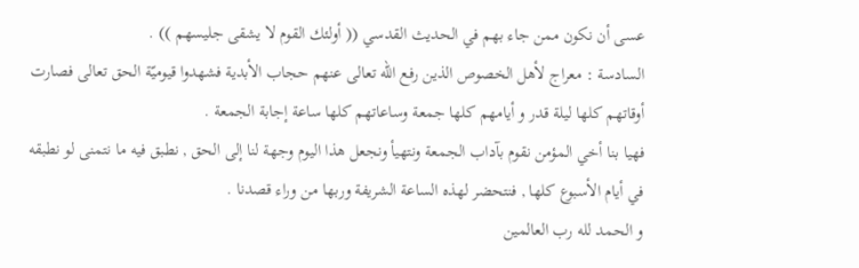عسى أن نكون ممن جاء بهم في الحديث القدسي (( أولئك القوم لا يشقى جليسهم )) .
السادسة : معراج لأهل الخصوص الذين رفع الله تعالى عنهم حجاب الأبدية فشهدوا قيوميّة الحق تعالى فصارت أوقاتهم كلها ليلة قدر و أيامهم كلها جمعة وساعاتهم كلها ساعة إجابة الجمعة .
فهيا بنا أخي المؤمن نقوم بآداب الجمعة ونتهيأ ونجعل هذا اليوم وجهة لنا إلى الحق , نطبق فيه ما نتمنى لو نطبقه في أيام الأسبوع كلها , فنتحضر لهذه الساعة الشريفة وربها من وراء قصدنا .
و الحمد لله رب العالمين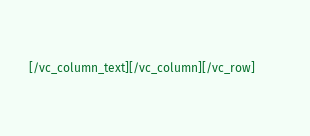[/vc_column_text][/vc_column][/vc_row]